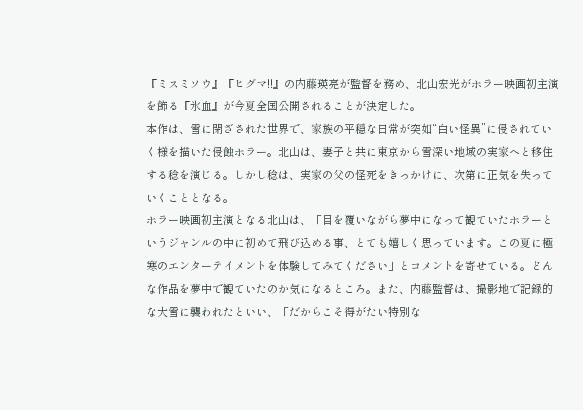『ミスミソウ』『ヒグマ!!』の内藤瑛亮が監督を務め、北山宏光がホラー映画初主演を飾る『氷血』が今夏全国公開されることが決定した。
本作は、雪に閉ざされた世界で、家族の平穏な日常が突如“白い怪異”に侵されていく様を描いた侵蝕ホラー。北山は、妻子と共に東京から雪深い地域の実家へと移住する稔を演じる。しかし稔は、実家の父の怪死をきっかけに、次第に正気を失っていくこととなる。
ホラー映画初主演となる北山は、「目を覆いながら夢中になって観ていたホラーというジャンルの中に初めて飛び込める事、とても嬉しく思っています。この夏に極寒のエンターテイメントを体験してみてください」とコメントを寄せている。どんな作品を夢中で観ていたのか気になるところ。また、内藤監督は、撮影地で記録的な大雪に襲われたといい、「だからこそ得がたい特別な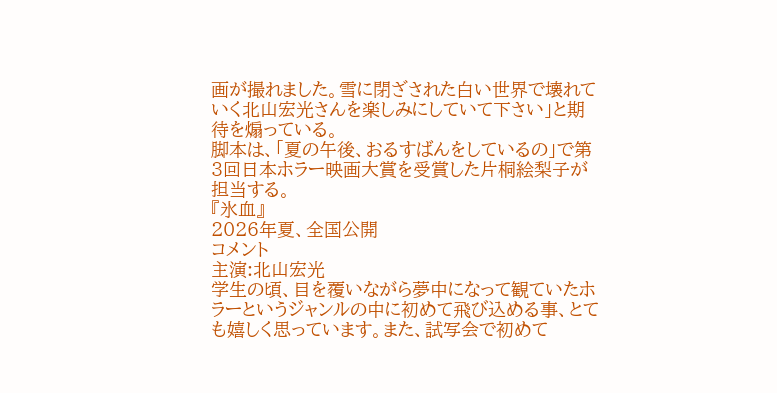画が撮れました。雪に閉ざされた白い世界で壊れていく北山宏光さんを楽しみにしていて下さい」と期待を煽っている。
脚本は、「夏の午後、おるすばんをしているの」で第3回日本ホラー映画大賞を受賞した片桐絵梨子が担当する。
『氷血』
2026年夏、全国公開
コメント
主演:北山宏光
学生の頃、目を覆いながら夢中になって観ていたホラーというジャンルの中に初めて飛び込める事、とても嬉しく思っています。また、試写会で初めて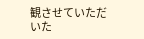観させていただいた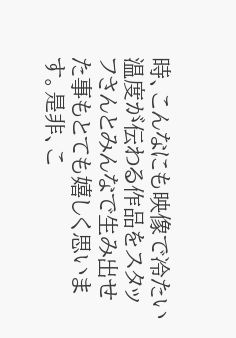時、こんなにも映像で冷たい温度が伝わる作品をスタッフさんとみんなで生み出せた事もとても嬉しく思います。是非、こ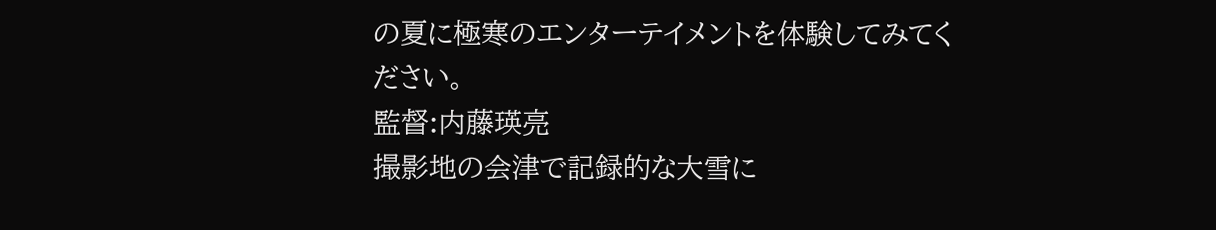の夏に極寒のエンターテイメントを体験してみてください。
監督:内藤瑛亮
撮影地の会津で記録的な大雪に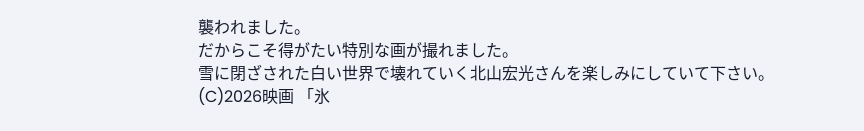襲われました。
だからこそ得がたい特別な画が撮れました。
雪に閉ざされた白い世界で壊れていく北山宏光さんを楽しみにしていて下さい。
(C)2026映画 「氷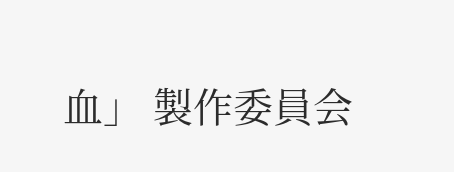血」 製作委員会